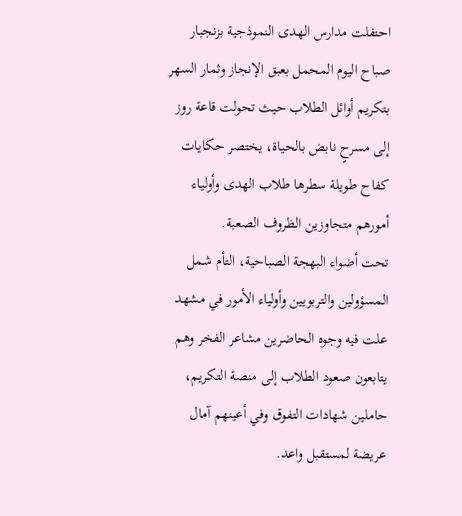احتفلت مدارس الهدى النموذجية بزنجبار صباح اليوم المحمل بعبق الإنجاز وثمار السهر بتكريم أوائل الطلاب حيث تحولت قاعة روز إلى مسرحٍ نابض بالحياة، يختصر حكايات كفاح طويلة سطرها طلاب الهدى وأولياء أمورهم متجاوزين الظروف الصعبة.
تحت أضواء البهجة الصباحية، التأم شمل المسؤولين والتربويين وأولياء الأمور في مشهد علت فيه وجوه الحاضرين مشاعر الفخر وهم يتابعون صعود الطلاب إلى منصة التكريم، حاملين شهادات التفوق وفي أعينهم آمال عريضة لمستقبل واعد.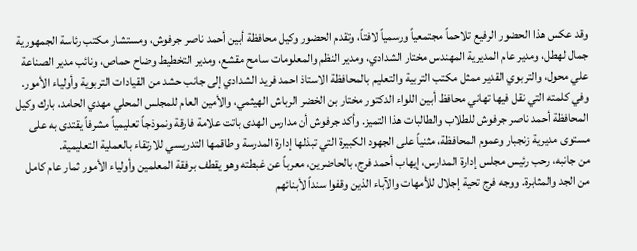وقد عكس هذا الحضور الرفيع تلاحماً مجتمعياً ورسمياً لافتاً، وتقدم الحضور وكيل محافظة أبين أحمد ناصر جرفوش، ومستشار مكتب رئاسة الجمهورية جمال لهطل، ومدير عام المديرية المهندس مختار الشدادي، ومدير النظم والمعلومات سامح مقشع، ومدير التخطيط وضاح حماص، ونائب مدير الصناعة علي محول، والتربوي القدير ممثل مكتب التربية والتعليم بالمحافظة الاستاذ احمد فريد الشدادي إلى جانب حشد من القيادات التربوية وأولياء الأمور.
وفي كلمته التي نقل فيها تهاني محافظ أبين اللواء الدكتور مختار بن الخضر الرباش الهيثمي، والأمين العام للمجلس المحلي مهدي الحامد، بارك وكيل المحافظة أحمد ناصر جرفوش للطلاب والطالبات هذا التميز. وأكد جرفوش أن مدارس الهدى باتت علامة فارقة ونموذجاً تعليمياً مشرفاً يقتدى به على مستوى مديرية زنجبار وعموم المحافظة، مثنياً على الجهود الكبيرة التي تبذلها إدارة المدرسة وطاقمها التدريسي للارتقاء بالعملية التعليمية.
من جانبه، رحب رئيس مجلس إدارة المدارس، إيهاب أحمد فرج، بالحاضرين، معرباً عن غبطته وهو يقطف برفقة المعلمين وأولياء الأمور ثمار عام كامل من الجد والمثابرة. ووجه فرج تحية إجلال للأمهات والآباء الذين وقفوا سنداً لأبنائهم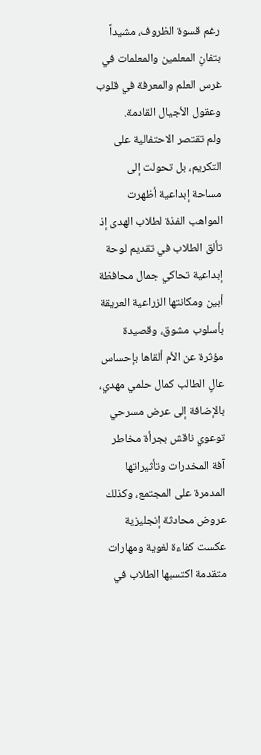رغم قسوة الظروف، مشيداً بتفانِ المعلمين والمعلمات في غرس العلم والمعرفة في قلوب وعقول الأجيال القادمة.
ولم تقتصر الاحتفالية على التكريم، بل تحولت إلى مساحة إبداعية أظهرت المواهب الفذة لطلاب الهدى إذ تألق الطلاب في تقديم لوحة إبداعية تحاكي جمال محافظة أبين ومكانتها الزراعية العريقة بأسلوب مشوق، وقصيدة مؤثرة عن الأم ألقاها بإحساس عالٍ الطالب كمال حلمي مهدي، بالإضافة إلى عرض مسرحي توعوي ناقش بجرأة مخاطر آفة المخدرات وتأثيراتها المدمرة على المجتمع، وكذلك عروض محادثة إنجليزية عكست كفاءة لغوية ومهارات متقدمة اكتسبها الطلاب في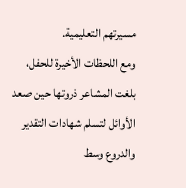مسيرتهم التعليمية.
ومع اللحظات الأخيرة للحفل، بلغت المشاعر ذروتها حين صعد الأوائل لتسلم شهادات التقدير والدروع وسط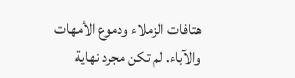هتافات الزملاء ودموع الأمهات والآباء. لم تكن مجرد نهاية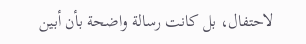لاحتفال، بل كانت رسالة واضحة بأن أبين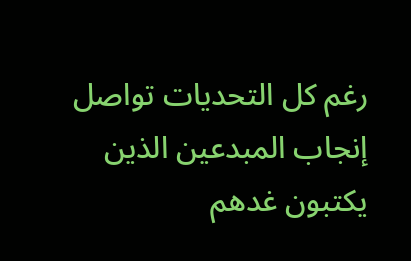رغم كل التحديات تواصل إنجاب المبدعين الذين يكتبون غدهم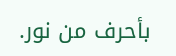بأحرف من نور.